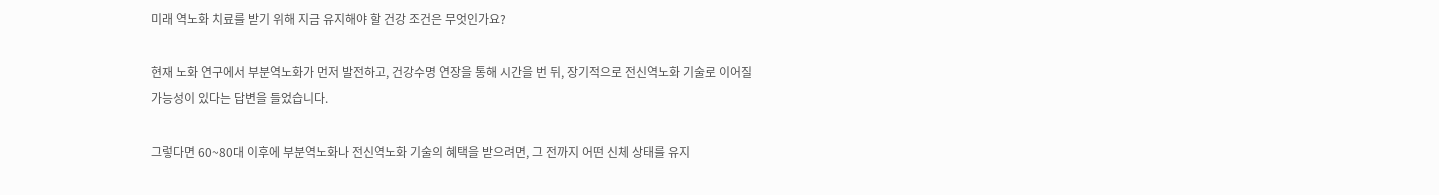미래 역노화 치료를 받기 위해 지금 유지해야 할 건강 조건은 무엇인가요?

현재 노화 연구에서 부분역노화가 먼저 발전하고, 건강수명 연장을 통해 시간을 번 뒤, 장기적으로 전신역노화 기술로 이어질 가능성이 있다는 답변을 들었습니다.

그렇다면 60~80대 이후에 부분역노화나 전신역노화 기술의 혜택을 받으려면, 그 전까지 어떤 신체 상태를 유지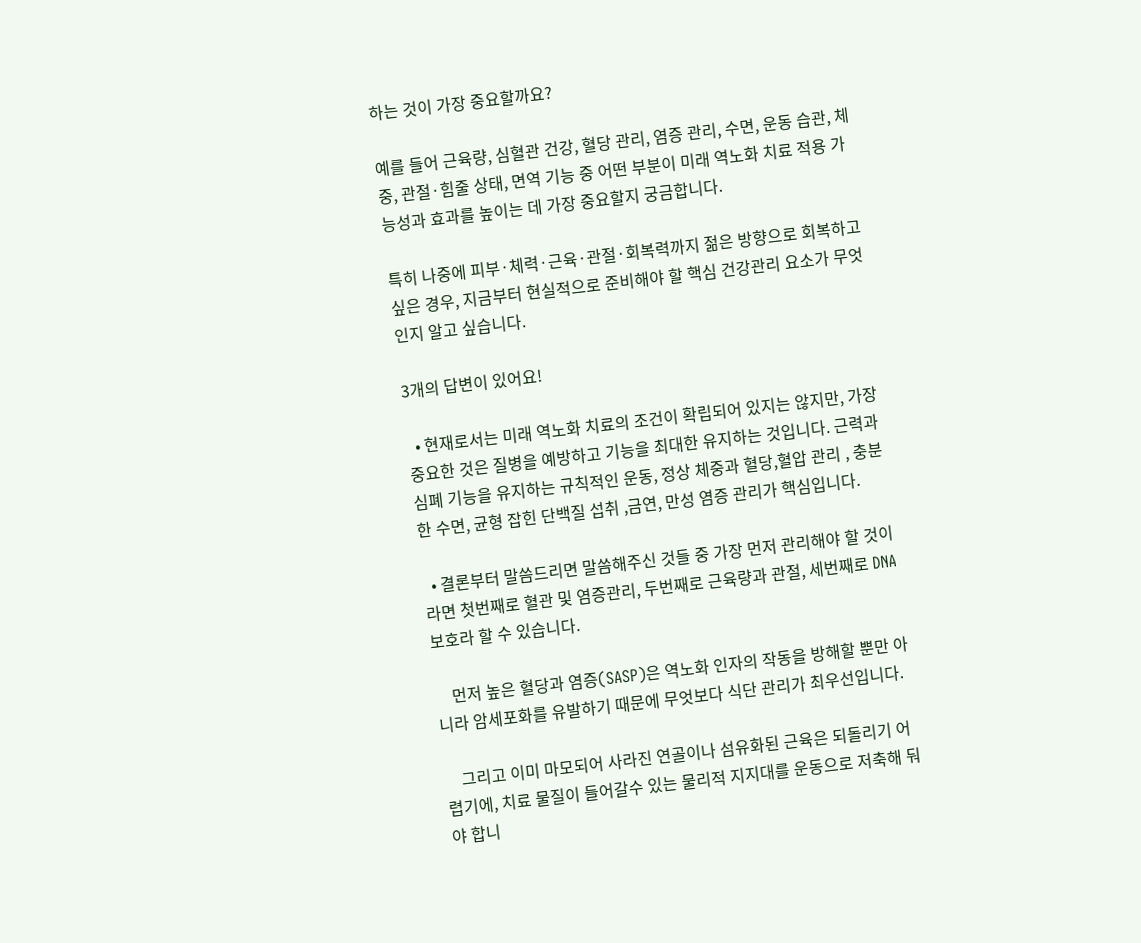하는 것이 가장 중요할까요?

예를 들어 근육량, 심혈관 건강, 혈당 관리, 염증 관리, 수면, 운동 습관, 체중, 관절·힘줄 상태, 면역 기능 중 어떤 부분이 미래 역노화 치료 적용 가능성과 효과를 높이는 데 가장 중요할지 궁금합니다.

특히 나중에 피부·체력·근육·관절·회복력까지 젊은 방향으로 회복하고 싶은 경우, 지금부터 현실적으로 준비해야 할 핵심 건강관리 요소가 무엇인지 알고 싶습니다.

3개의 답변이 있어요!

  • 현재로서는 미래 역노화 치료의 조건이 확립되어 있지는 않지만, 가장 중요한 것은 질병을 예방하고 기능을 최대한 유지하는 것입니다. 근력과 심폐 기능을 유지하는 규칙적인 운동, 정상 체중과 혈당,혈압 관리 , 충분한 수면, 균형 잡힌 단백질 섭취 ,금연, 만성 염증 관리가 핵심입니다.

  • 결론부터 말씀드리면 말씀해주신 것들 중 가장 먼저 관리해야 할 것이라면 첫번째로 혈관 및 염증관리, 두번째로 근육량과 관절, 세번째로 DNA 보호라 할 수 있습니다.

    먼저 높은 혈당과 염증(SASP)은 역노화 인자의 작동을 방해할 뿐만 아니라 암세포화를 유발하기 때문에 무엇보다 식단 관리가 최우선입니다.

    그리고 이미 마모되어 사라진 연골이나 섬유화된 근육은 되돌리기 어렵기에, 치료 물질이 들어갈수 있는 물리적 지지대를 운동으로 저축해 둬야 합니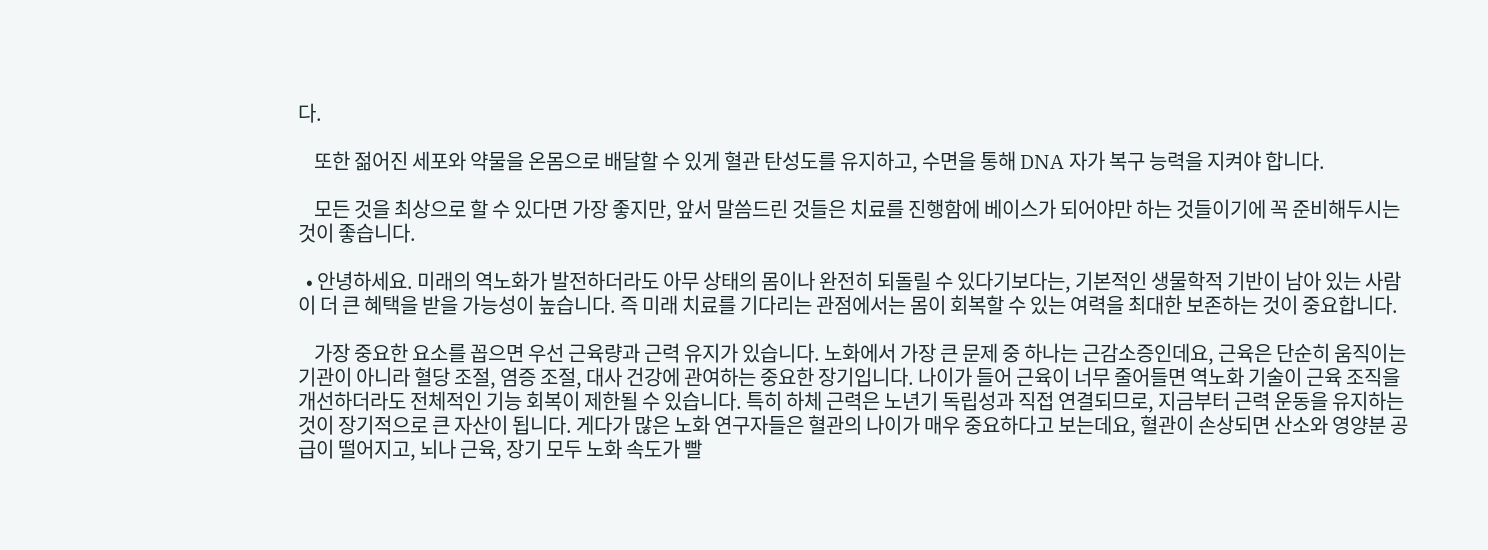다.

    또한 젊어진 세포와 약물을 온몸으로 배달할 수 있게 혈관 탄성도를 유지하고, 수면을 통해 DNA 자가 복구 능력을 지켜야 합니다.

    모든 것을 최상으로 할 수 있다면 가장 좋지만, 앞서 말씀드린 것들은 치료를 진행함에 베이스가 되어야만 하는 것들이기에 꼭 준비해두시는 것이 좋습니다.

  • 안녕하세요. 미래의 역노화가 발전하더라도 아무 상태의 몸이나 완전히 되돌릴 수 있다기보다는, 기본적인 생물학적 기반이 남아 있는 사람이 더 큰 혜택을 받을 가능성이 높습니다. 즉 미래 치료를 기다리는 관점에서는 몸이 회복할 수 있는 여력을 최대한 보존하는 것이 중요합니다.

    가장 중요한 요소를 꼽으면 우선 근육량과 근력 유지가 있습니다. 노화에서 가장 큰 문제 중 하나는 근감소증인데요, 근육은 단순히 움직이는 기관이 아니라 혈당 조절, 염증 조절, 대사 건강에 관여하는 중요한 장기입니다. 나이가 들어 근육이 너무 줄어들면 역노화 기술이 근육 조직을 개선하더라도 전체적인 기능 회복이 제한될 수 있습니다. 특히 하체 근력은 노년기 독립성과 직접 연결되므로, 지금부터 근력 운동을 유지하는 것이 장기적으로 큰 자산이 됩니다. 게다가 많은 노화 연구자들은 혈관의 나이가 매우 중요하다고 보는데요, 혈관이 손상되면 산소와 영양분 공급이 떨어지고, 뇌나 근육, 장기 모두 노화 속도가 빨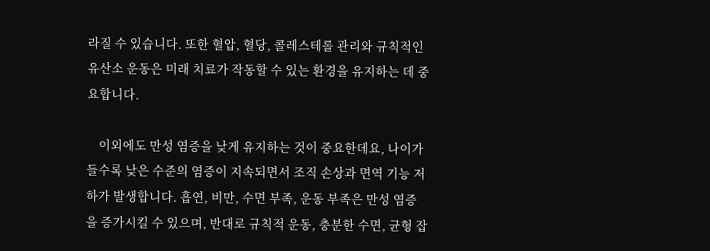라질 수 있습니다. 또한 혈압, 혈당, 콜레스테롤 관리와 규칙적인 유산소 운동은 미래 치료가 작동할 수 있는 환경을 유지하는 데 중요합니다.

    이외에도 만성 염증을 낮게 유지하는 것이 중요한데요, 나이가 들수록 낮은 수준의 염증이 지속되면서 조직 손상과 면역 기능 저하가 발생합니다. 흡연, 비만, 수면 부족, 운동 부족은 만성 염증을 증가시킬 수 있으며, 반대로 규칙적 운동, 충분한 수면, 균형 잡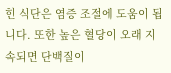힌 식단은 염증 조절에 도움이 됩니다. 또한 높은 혈당이 오래 지속되면 단백질이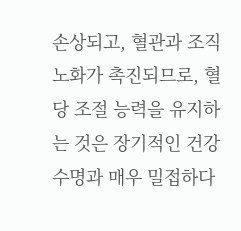손상되고, 혈관과 조직 노화가 촉진되므로, 혈당 조절 능력을 유지하는 것은 장기적인 건강수명과 매우 밀접하다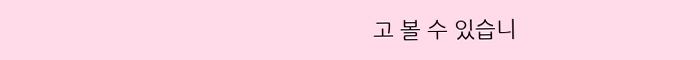고 볼 수 있습니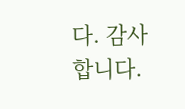다. 감사합니다.